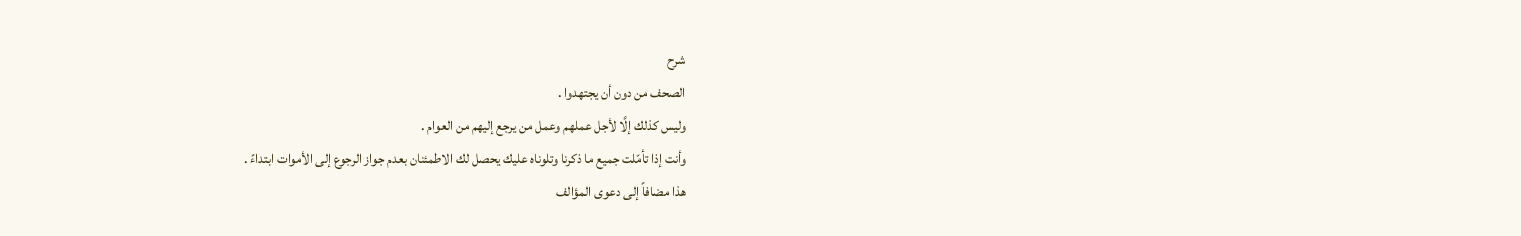شرح
الصحف من دون أن يجتهدوا .
وليس كذلك إلَّا لأجل عملهم وعمل من يرجع إليهم من العوام .
وأنت إذا تأمّلت جميع ما ذكرنا وتلوناه عليك يحصل لك الاطمئنان بعدم جواز الرجوع إلى الأموات ابتداءً .
هذا مضافاً إلى دعوى المؤالف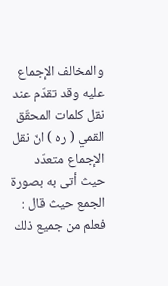والمخالف الإجماع عليه وقد تقدّم عند نقل كلمات المحقّق القمي ( ره ) انّ نقل الإجماع متعدّد حيث أتى به بصورة الجمع حيث قال : فعلم من جميع ذلك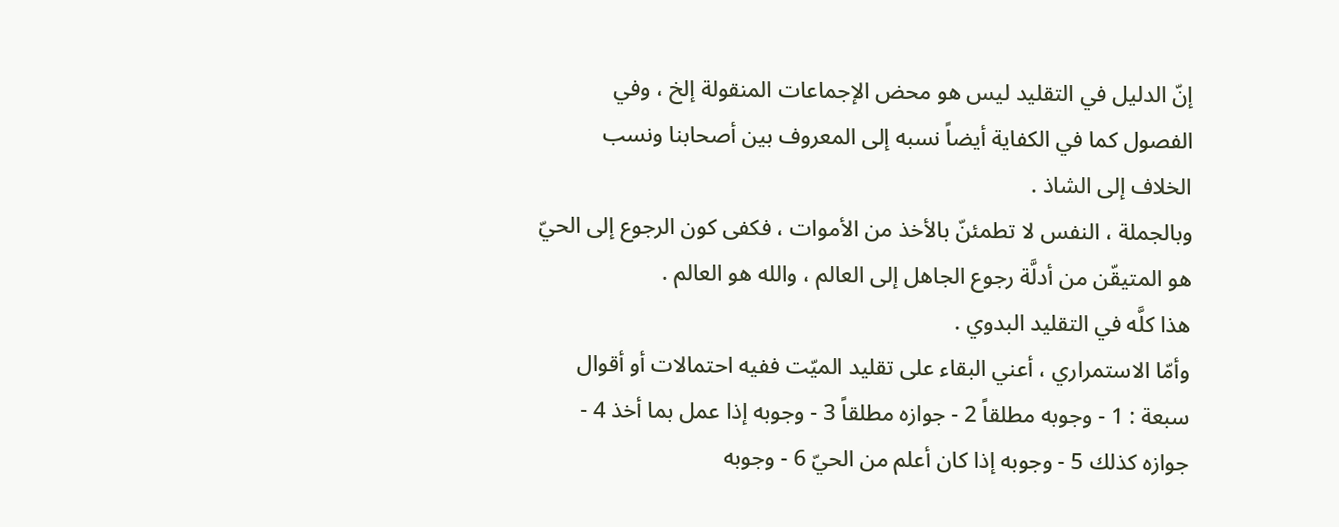إنّ الدليل في التقليد ليس هو محض الإجماعات المنقولة إلخ ، وفي الفصول كما في الكفاية أيضاً نسبه إلى المعروف بين أصحابنا ونسب الخلاف إلى الشاذ .
وبالجملة ، النفس لا تطمئنّ بالأخذ من الأموات ، فكفى كون الرجوع إلى الحيّ هو المتيقّن من أدلَّة رجوع الجاهل إلى العالم ، والله هو العالم .
هذا كلَّه في التقليد البدوي .
وأمّا الاستمراري ، أعني البقاء على تقليد الميّت ففيه احتمالات أو أقوال سبعة : 1 - وجوبه مطلقاً 2 - جوازه مطلقاً 3 - وجوبه إذا عمل بما أخذ 4 - جوازه كذلك 5 - وجوبه إذا كان أعلم من الحيّ 6 - وجوبه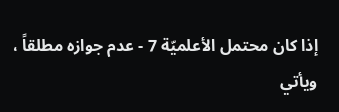إذا كان محتمل الأعلميّة 7 - عدم جوازه مطلقاً ، ويأتي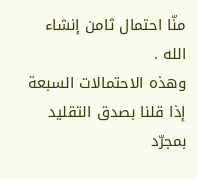منّا احتمال ثامن إنشاء الله .
وهذه الاحتمالات السبعة إذا قلنا بصدق التقليد بمجرّد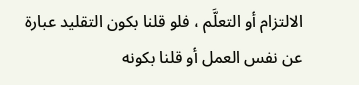الالتزام أو التعلَّم ، فلو قلنا بكون التقليد عبارة عن نفس العمل أو قلنا بكونه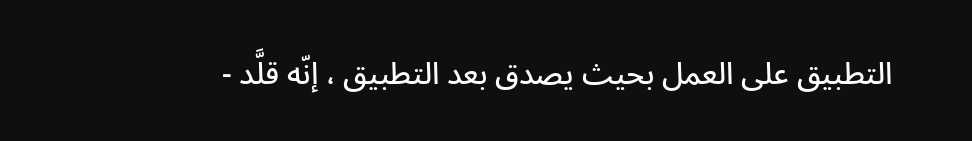التطبيق على العمل بحيث يصدق بعد التطبيق ، إنّه قلَّد -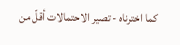كما اخترناه - تصير الاحتمالات أقلّ من